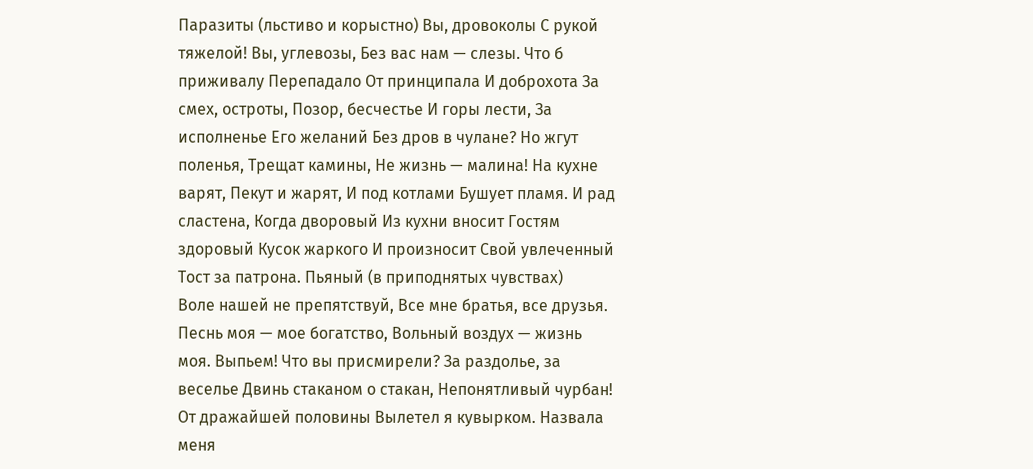Паразиты (льстиво и корыстно) Вы, дровоколы С рукой тяжелой! Вы, углевозы, Без вас нам — слезы. Что б приживалу Перепадало От принципала И доброхота За смех, остроты, Позор, бесчестье И горы лести, За исполненье Его желаний Без дров в чулане? Но жгут поленья, Трещат камины, Не жизнь — малина! На кухне варят, Пекут и жарят, И под котлами Бушует пламя. И рад сластена, Когда дворовый Из кухни вносит Гостям здоровый Кусок жаркого И произносит Свой увлеченный Тост за патрона. Пьяный (в приподнятых чувствах)
Воле нашей не препятствуй, Все мне братья, все друзья. Песнь моя — мое богатство, Вольный воздух — жизнь моя. Выпьем! Что вы присмирели? За раздолье, за веселье Двинь стаканом о стакан, Непонятливый чурбан! От дражайшей половины Вылетел я кувырком. Назвала меня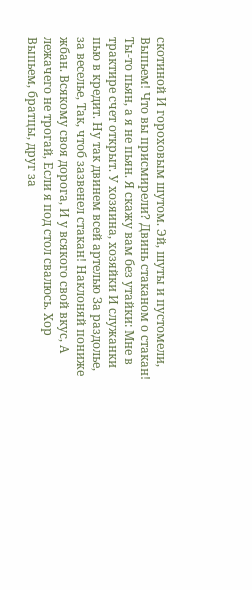скотиной И гороховым шутом. Эй, шуты и пустомели, Выпьем! Что вы присмирели? Двинь стаканом о стакан! Ты-то пьян, а я не пьян. Я скажу вам без утайки: Мне в трактире счет открыт. У хозяина, хозяйки И служанки пью в кредит. Ну так двинем всей артелью За раздолье, за веселье, Так, чтоб зазвенел стакан! Наклоняй пониже жбан. Всякому своя дорога, И у всякого свой вкус, А лежачего не трогай, Если я под стол свалюсь. Хор Выпьем, братцы, друг за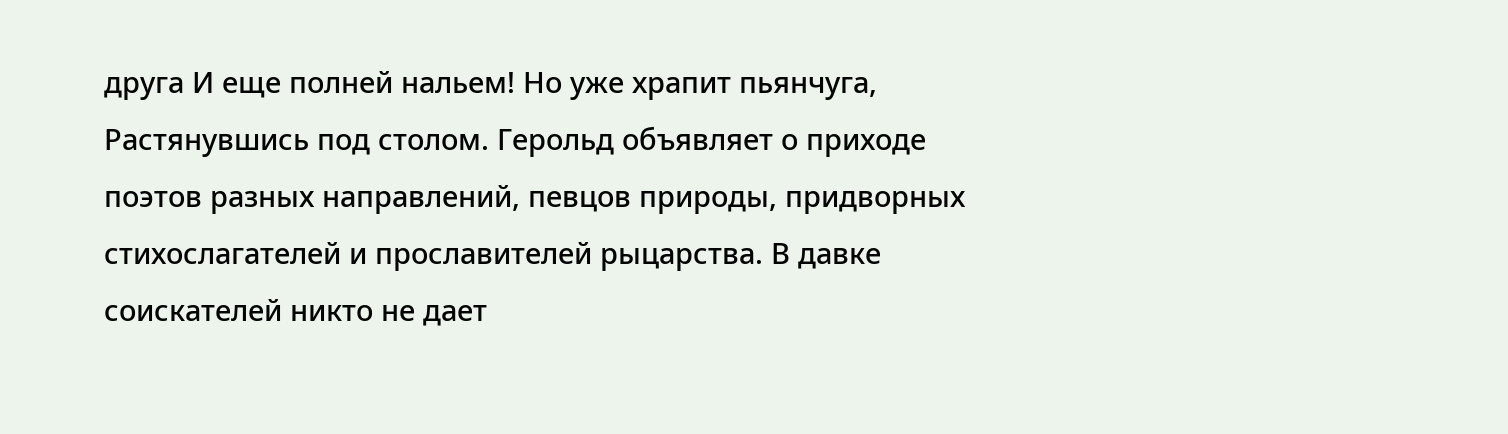друга И еще полней нальем! Но уже храпит пьянчуга, Растянувшись под столом. Герольд объявляет о приходе поэтов разных направлений, певцов природы, придворных стихослагателей и прославителей рыцарства. В давке соискателей никто не дает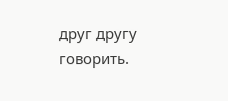друг другу говорить.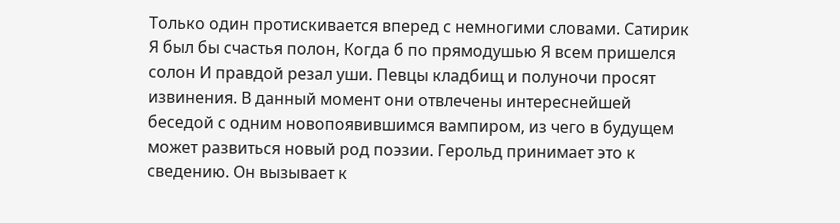Только один протискивается вперед с немногими словами. Сатирик Я был бы счастья полон, Когда б по прямодушью Я всем пришелся солон И правдой резал уши. Певцы кладбищ и полуночи просят извинения. В данный момент они отвлечены интереснейшей беседой с одним новопоявившимся вампиром, из чего в будущем может развиться новый род поэзии. Герольд принимает это к сведению. Он вызывает к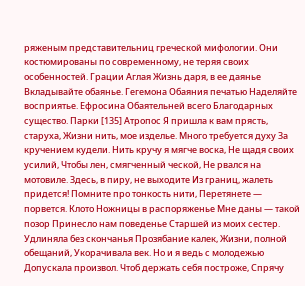ряженым представительниц греческой мифологии. Они костюмированы по современному, не теряя своих особенностей. Грации Аглая Жизнь даря, в ее даянье Вкладывайте обаянье. Гегемона Обаяния печатью Наделяйте восприятье. Ефросина Обаятельней всего Благодарных существо. Парки [135] Атропос Я пришла к вам прясть, старуха, Жизни нить, мое изделье. Много требуется духу За кручением кудели. Нить кручу я мягче воска, Не щадя своих усилий, Чтобы лен, смягченный ческой, Не рвался на мотовиле. Здесь, в пиру, не выходите Из границ, жалеть придется! Помните про тонкость нити, Перетянете — порвется. Клото Ножницы в распоряженье Мне даны — такой позор Принесло нам поведенье Старшей из моих сестер. Удлиняла без скончанья Прозябание калек, Жизни, полной обещаний, Укорачивала век. Но и я ведь с молодежью Допускала произвол. Чтоб держать себя построже, Спрячу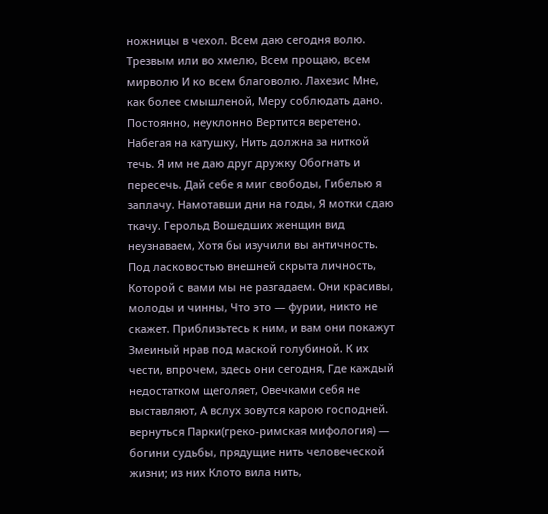ножницы в чехол. Всем даю сегодня волю. Трезвым или во хмелю, Всем прощаю, всем мирволю И ко всем благоволю. Лахезис Мне, как более смышленой, Меру соблюдать дано. Постоянно, неуклонно Вертится веретено. Набегая на катушку, Нить должна за ниткой течь. Я им не даю друг дружку Обогнать и пересечь. Дай себе я миг свободы, Гибелью я заплачу. Намотавши дни на годы, Я мотки сдаю ткачу. Герольд Вошедших женщин вид неузнаваем, Хотя бы изучили вы античность. Под ласковостью внешней скрыта личность, Которой с вами мы не разгадаем. Они красивы, молоды и чинны, Что это — фурии, никто не скажет. Приблизьтесь к ним, и вам они покажут Змеиный нрав под маской голубиной. К их чести, впрочем, здесь они сегодня, Где каждый недостатком щеголяет, Овечками себя не выставляют, А вслух зовутся карою господней. вернуться Парки(греко‑римская мифология) — богини судьбы, прядущие нить человеческой жизни; из них Клото вила нить,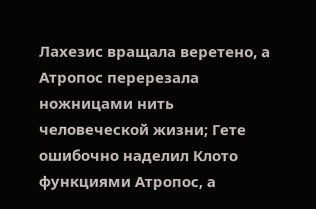Лахезис вращала веретено, а Атропос перерезала ножницами нить человеческой жизни; Гете ошибочно наделил Клото функциями Атропос, а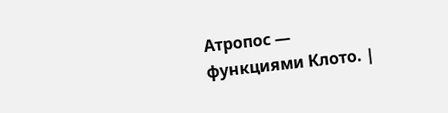Атропос — функциями Клото. |